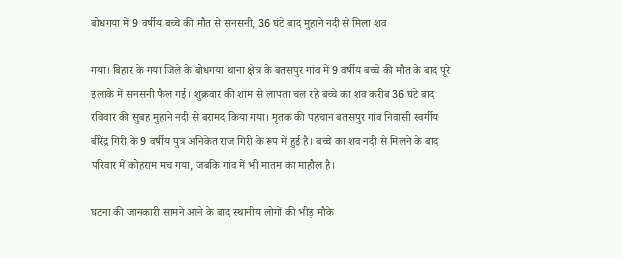बोधगया में 9 वर्षीय बच्चे की मौत से सनसनी, 36 घंटे बाद मुहाने नदी से मिला शव

गया। बिहार के गया जिले के बोधगया थाना क्षेत्र के बतसपुर गांव में 9 वर्षीय बच्चे की मौत के बाद पूरे इलाके में सनसनी फैल गई। शुक्रवार की शाम से लापता चल रहे बच्चे का शव करीब 36 घंटे बाद रविवार की सुबह मुहाने नदी से बरामद किया गया। मृतक की पहचान बतसपुर गांव निवासी स्वर्गीय बीरेंद्र गिरी के 9 वर्षीय पुत्र अनिकेत राज गिरी के रूप में हुई है। बच्चे का शव नदी से मिलने के बाद परिवार में कोहराम मच गया, जबकि गांव में भी मातम का माहौल है।

घटना की जानकारी सामने आने के बाद स्थानीय लोगों की भीड़ मौके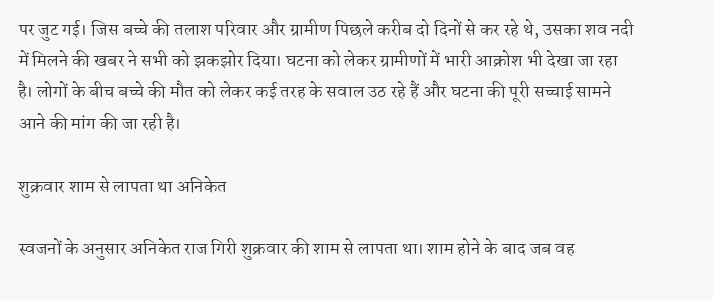पर जुट गई। जिस बच्चे की तलाश परिवार और ग्रामीण पिछले करीब दो दिनों से कर रहे थे, उसका शव नदी में मिलने की खबर ने सभी को झकझोर दिया। घटना को लेकर ग्रामीणों में भारी आक्रोश भी देखा जा रहा है। लोगों के बीच बच्चे की मौत को लेकर कई तरह के सवाल उठ रहे हैं और घटना की पूरी सच्चाई सामने आने की मांग की जा रही है।

शुक्रवार शाम से लापता था अनिकेत

स्वजनों के अनुसार अनिकेत राज गिरी शुक्रवार की शाम से लापता था। शाम होने के बाद जब वह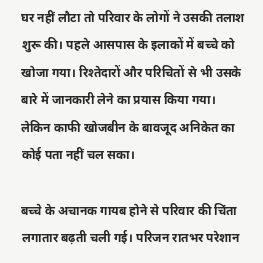घर नहीं लौटा तो परिवार के लोगों ने उसकी तलाश शुरू की। पहले आसपास के इलाकों में बच्चे को खोजा गया। रिश्तेदारों और परिचितों से भी उसके बारे में जानकारी लेने का प्रयास किया गया। लेकिन काफी खोजबीन के बावजूद अनिकेत का कोई पता नहीं चल सका।

बच्चे के अचानक गायब होने से परिवार की चिंता लगातार बढ़ती चली गई। परिजन रातभर परेशान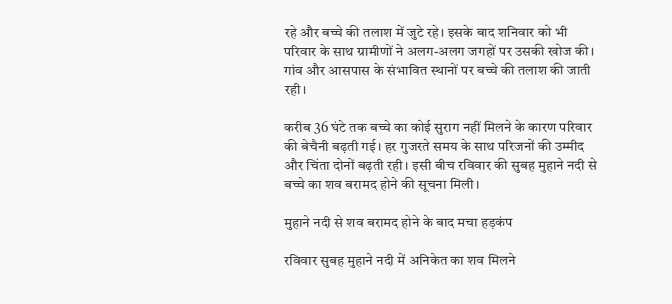रहे और बच्चे की तलाश में जुटे रहे। इसके बाद शनिवार को भी परिवार के साथ ग्रामीणों ने अलग-अलग जगहों पर उसकी खोज की। गांव और आसपास के संभावित स्थानों पर बच्चे की तलाश की जाती रही।

करीब 36 घंटे तक बच्चे का कोई सुराग नहीं मिलने के कारण परिवार की बेचैनी बढ़ती गई। हर गुजरते समय के साथ परिजनों की उम्मीद और चिंता दोनों बढ़ती रही। इसी बीच रविवार की सुबह मुहाने नदी से बच्चे का शव बरामद होने की सूचना मिली।

मुहाने नदी से शव बरामद होने के बाद मचा हड़कंप

रविवार सुबह मुहाने नदी में अनिकेत का शव मिलने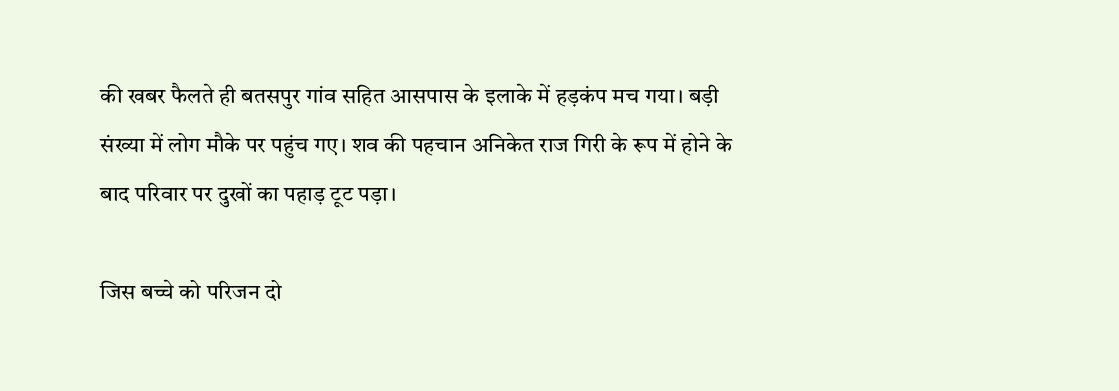की खबर फैलते ही बतसपुर गांव सहित आसपास के इलाके में हड़कंप मच गया। बड़ी संख्या में लोग मौके पर पहुंच गए। शव की पहचान अनिकेत राज गिरी के रूप में होने के बाद परिवार पर दुखों का पहाड़ टूट पड़ा।

जिस बच्चे को परिजन दो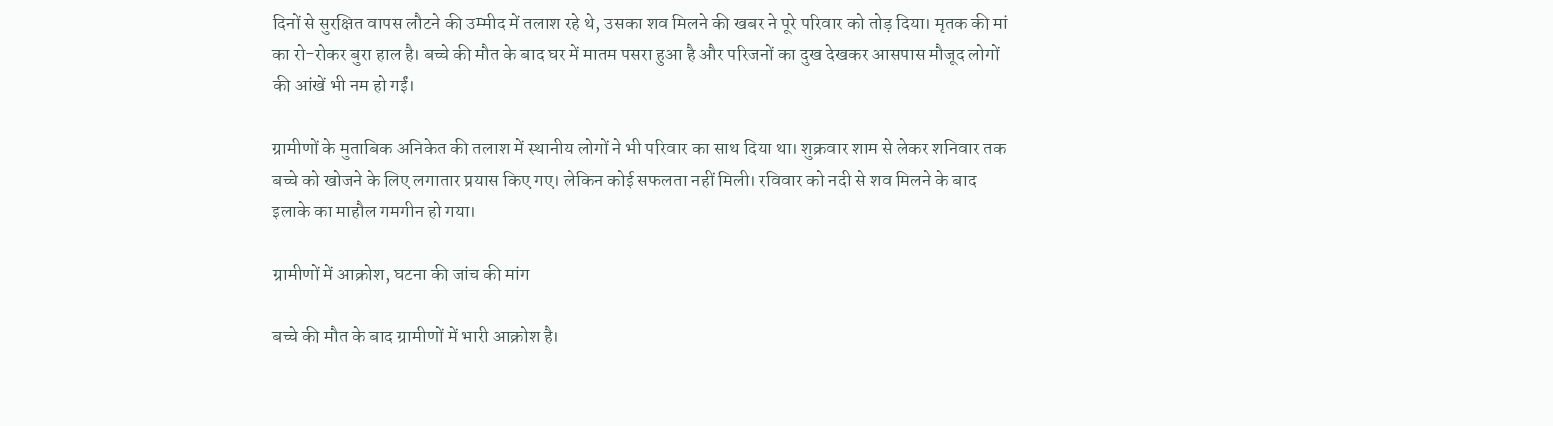दिनों से सुरक्षित वापस लौटने की उम्मीद में तलाश रहे थे, उसका शव मिलने की खबर ने पूरे परिवार को तोड़ दिया। मृतक की मां का रो-रोकर बुरा हाल है। बच्चे की मौत के बाद घर में मातम पसरा हुआ है और परिजनों का दुख देखकर आसपास मौजूद लोगों की आंखें भी नम हो गईं।

ग्रामीणों के मुताबिक अनिकेत की तलाश में स्थानीय लोगों ने भी परिवार का साथ दिया था। शुक्रवार शाम से लेकर शनिवार तक बच्चे को खोजने के लिए लगातार प्रयास किए गए। लेकिन कोई सफलता नहीं मिली। रविवार को नदी से शव मिलने के बाद इलाके का माहौल गमगीन हो गया।

ग्रामीणों में आक्रोश, घटना की जांच की मांग

बच्चे की मौत के बाद ग्रामीणों में भारी आक्रोश है।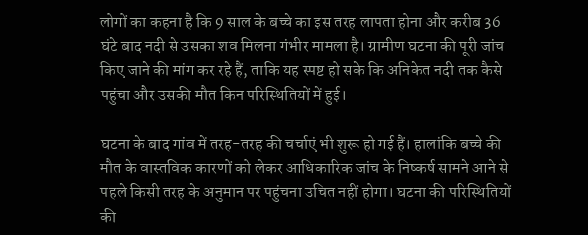लोगों का कहना है कि 9 साल के बच्चे का इस तरह लापता होना और करीब 36 घंटे बाद नदी से उसका शव मिलना गंभीर मामला है। ग्रामीण घटना की पूरी जांच किए जाने की मांग कर रहे हैं, ताकि यह स्पष्ट हो सके कि अनिकेत नदी तक कैसे पहुंचा और उसकी मौत किन परिस्थितियों में हुई।

घटना के बाद गांव में तरह-तरह की चर्चाएं भी शुरू हो गई हैं। हालांकि बच्चे की मौत के वास्तविक कारणों को लेकर आधिकारिक जांच के निष्कर्ष सामने आने से पहले किसी तरह के अनुमान पर पहुंचना उचित नहीं होगा। घटना की परिस्थितियों की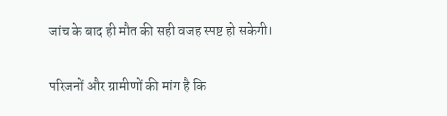जांच के बाद ही मौत की सही वजह स्पष्ट हो सकेगी।

परिजनों और ग्रामीणों की मांग है कि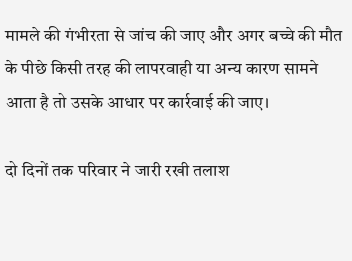मामले की गंभीरता से जांच की जाए और अगर बच्चे की मौत के पीछे किसी तरह की लापरवाही या अन्य कारण सामने आता है तो उसके आधार पर कार्रवाई की जाए।

दो दिनों तक परिवार ने जारी रखी तलाश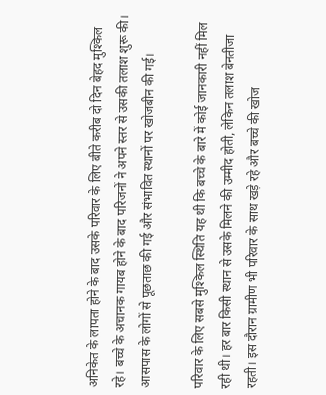अनिकेत के लापता होने के बाद उसके परिवार के लिए बीते करीब दो दिन बेहद मुश्किल रहे। बच्चे के अचानक गायब होने के बाद परिजनों ने अपने स्तर से उसकी तलाश शुरू की। आसपास के लोगों से पूछताछ की गई और संभावित स्थानों पर खोजबीन की गई।

परिवार के लिए सबसे मुश्किल स्थिति यह थी कि बच्चे के बारे में कोई जानकारी नहीं मिल रही थी। हर बार किसी स्थान से उसके मिलने की उम्मीद होती, लेकिन तलाश बेनतीजा रहती। इस दौरान ग्रामीण भी परिवार के साथ खड़े रहे और बच्चे की खोज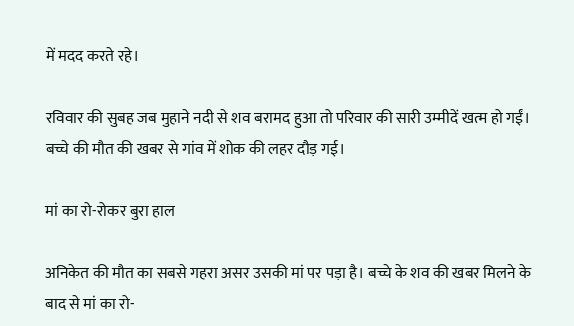में मदद करते रहे।

रविवार की सुबह जब मुहाने नदी से शव बरामद हुआ तो परिवार की सारी उम्मीदें खत्म हो गईं। बच्चे की मौत की खबर से गांव में शोक की लहर दौड़ गई।

मां का रो-रोकर बुरा हाल

अनिकेत की मौत का सबसे गहरा असर उसकी मां पर पड़ा है। बच्चे के शव की खबर मिलने के बाद से मां का रो-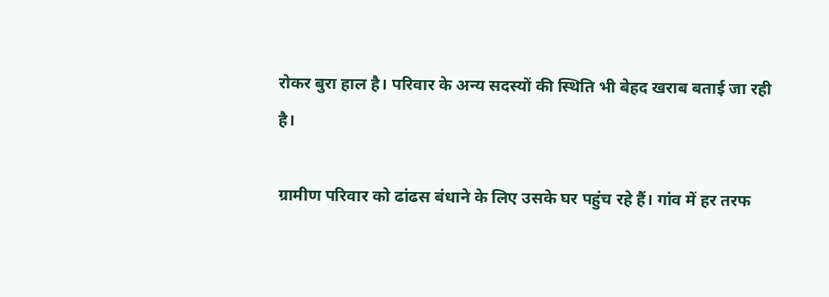रोकर बुरा हाल है। परिवार के अन्य सदस्यों की स्थिति भी बेहद खराब बताई जा रही है।

ग्रामीण परिवार को ढांढस बंधाने के लिए उसके घर पहुंच रहे हैं। गांव में हर तरफ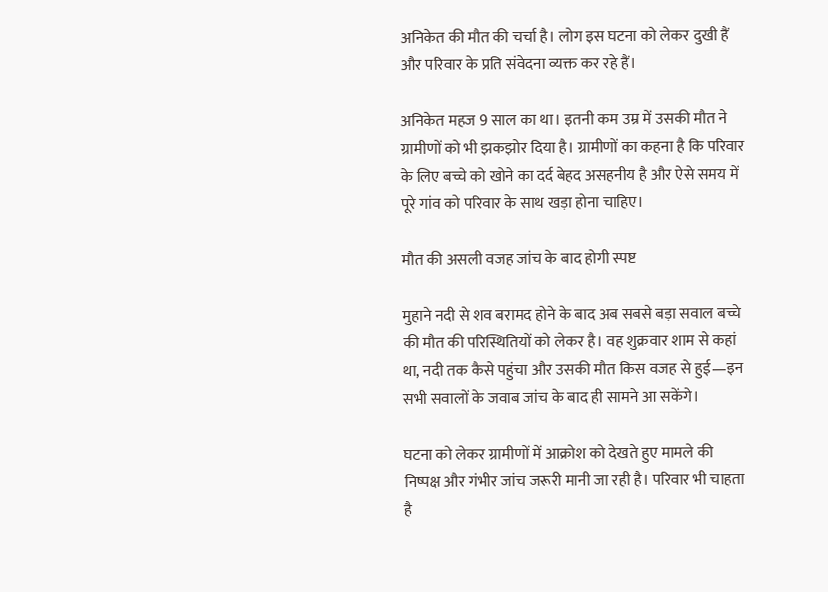अनिकेत की मौत की चर्चा है। लोग इस घटना को लेकर दुखी हैं और परिवार के प्रति संवेदना व्यक्त कर रहे हैं।

अनिकेत महज 9 साल का था। इतनी कम उम्र में उसकी मौत ने ग्रामीणों को भी झकझोर दिया है। ग्रामीणों का कहना है कि परिवार के लिए बच्चे को खोने का दर्द बेहद असहनीय है और ऐसे समय में पूरे गांव को परिवार के साथ खड़ा होना चाहिए।

मौत की असली वजह जांच के बाद होगी स्पष्ट

मुहाने नदी से शव बरामद होने के बाद अब सबसे बड़ा सवाल बच्चे की मौत की परिस्थितियों को लेकर है। वह शुक्रवार शाम से कहां था, नदी तक कैसे पहुंचा और उसकी मौत किस वजह से हुई—इन सभी सवालों के जवाब जांच के बाद ही सामने आ सकेंगे।

घटना को लेकर ग्रामीणों में आक्रोश को देखते हुए मामले की निष्पक्ष और गंभीर जांच जरूरी मानी जा रही है। परिवार भी चाहता है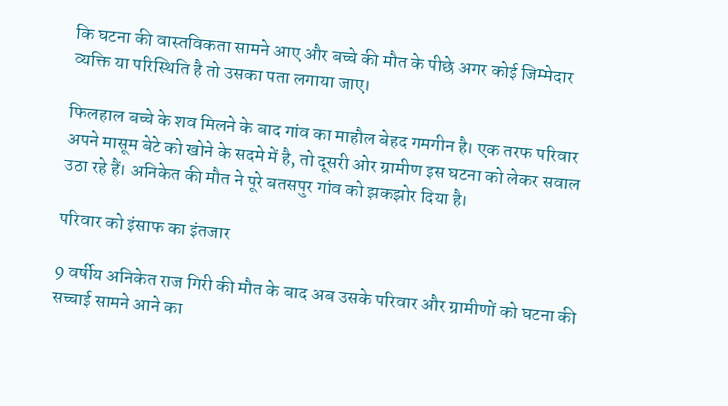कि घटना की वास्तविकता सामने आए और बच्चे की मौत के पीछे अगर कोई जिम्मेदार व्यक्ति या परिस्थिति है तो उसका पता लगाया जाए।

फिलहाल बच्चे के शव मिलने के बाद गांव का माहौल बेहद गमगीन है। एक तरफ परिवार अपने मासूम बेटे को खोने के सदमे में है, तो दूसरी ओर ग्रामीण इस घटना को लेकर सवाल उठा रहे हैं। अनिकेत की मौत ने पूरे बतसपुर गांव को झकझोर दिया है।

परिवार को इंसाफ का इंतजार

9 वर्षीय अनिकेत राज गिरी की मौत के बाद अब उसके परिवार और ग्रामीणों को घटना की सच्चाई सामने आने का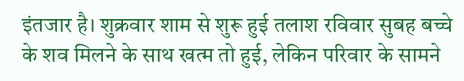इंतजार है। शुक्रवार शाम से शुरू हुई तलाश रविवार सुबह बच्चे के शव मिलने के साथ खत्म तो हुई, लेकिन परिवार के सामने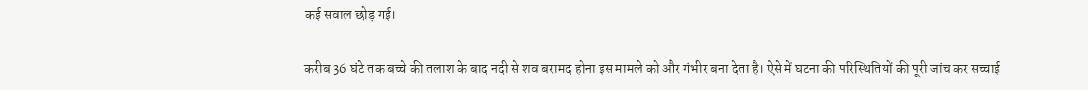कई सवाल छोड़ गई।

करीब 36 घंटे तक बच्चे की तलाश के बाद नदी से शव बरामद होना इस मामले को और गंभीर बना देता है। ऐसे में घटना की परिस्थितियों की पूरी जांच कर सच्चाई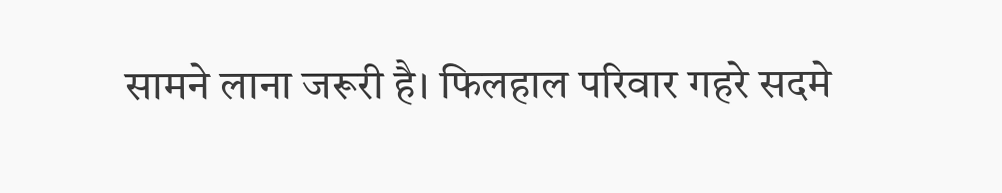सामने लाना जरूरी है। फिलहाल परिवार गहरे सदमे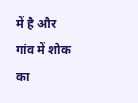में है और गांव में शोक का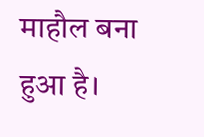माहौल बना हुआ है।